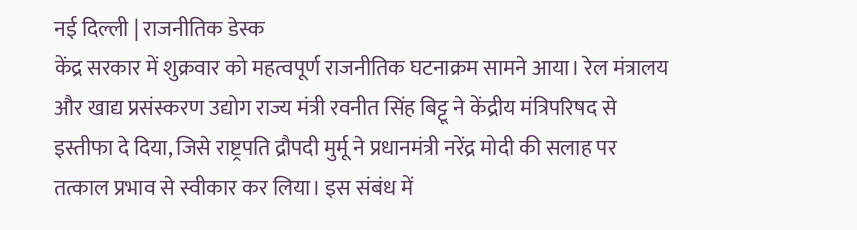नई दिल्ली | राजनीतिक डेस्क
केंद्र सरकार में शुक्रवार को महत्वपूर्ण राजनीतिक घटनाक्रम सामने आया। रेल मंत्रालय और खाद्य प्रसंस्करण उद्योग राज्य मंत्री रवनीत सिंह बिट्टू ने केंद्रीय मंत्रिपरिषद से इस्तीफा दे दिया, जिसे राष्ट्रपति द्रौपदी मुर्मू ने प्रधानमंत्री नरेंद्र मोदी की सलाह पर तत्काल प्रभाव से स्वीकार कर लिया। इस संबंध में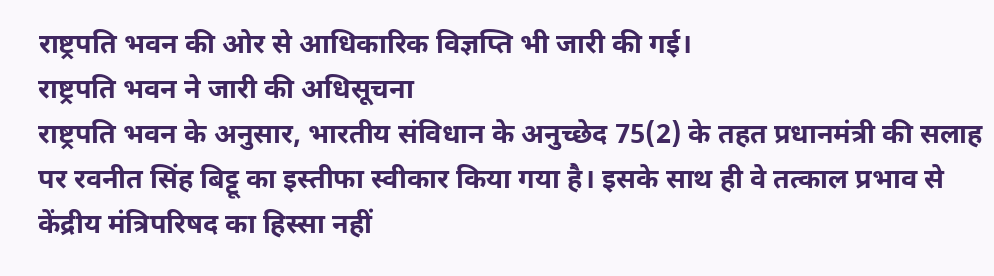राष्ट्रपति भवन की ओर से आधिकारिक विज्ञप्ति भी जारी की गई।
राष्ट्रपति भवन ने जारी की अधिसूचना
राष्ट्रपति भवन के अनुसार, भारतीय संविधान के अनुच्छेद 75(2) के तहत प्रधानमंत्री की सलाह पर रवनीत सिंह बिट्टू का इस्तीफा स्वीकार किया गया है। इसके साथ ही वे तत्काल प्रभाव से केंद्रीय मंत्रिपरिषद का हिस्सा नहीं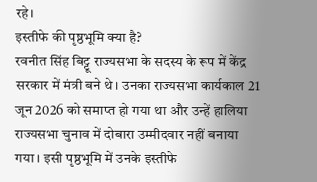रहे।
इस्तीफे की पृष्ठभूमि क्या है?
रवनीत सिंह बिट्टू राज्यसभा के सदस्य के रूप में केंद्र सरकार में मंत्री बने थे। उनका राज्यसभा कार्यकाल 21 जून 2026 को समाप्त हो गया था और उन्हें हालिया राज्यसभा चुनाव में दोबारा उम्मीदवार नहीं बनाया गया। इसी पृष्ठभूमि में उनके इस्तीफे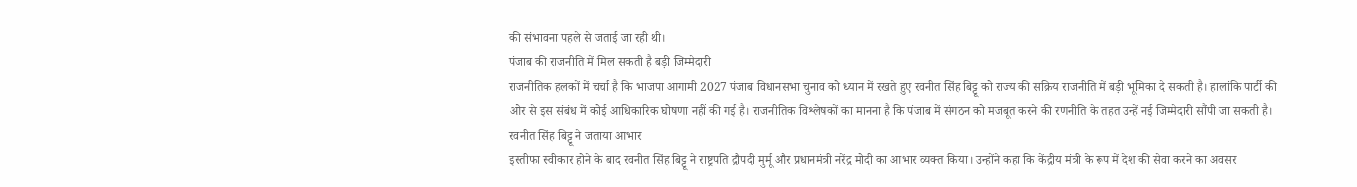की संभावना पहले से जताई जा रही थी।
पंजाब की राजनीति में मिल सकती है बड़ी जिम्मेदारी
राजनीतिक हलकों में चर्चा है कि भाजपा आगामी 2027 पंजाब विधानसभा चुनाव को ध्यान में रखते हुए रवनीत सिंह बिट्टू को राज्य की सक्रिय राजनीति में बड़ी भूमिका दे सकती है। हालांकि पार्टी की ओर से इस संबंध में कोई आधिकारिक घोषणा नहीं की गई है। राजनीतिक विश्लेषकों का मानना है कि पंजाब में संगठन को मजबूत करने की रणनीति के तहत उन्हें नई जिम्मेदारी सौंपी जा सकती है।
रवनीत सिंह बिट्टू ने जताया आभार
इस्तीफा स्वीकार होने के बाद रवनीत सिंह बिट्टू ने राष्ट्रपति द्रौपदी मुर्मू और प्रधानमंत्री नरेंद्र मोदी का आभार व्यक्त किया। उन्होंने कहा कि केंद्रीय मंत्री के रूप में देश की सेवा करने का अवसर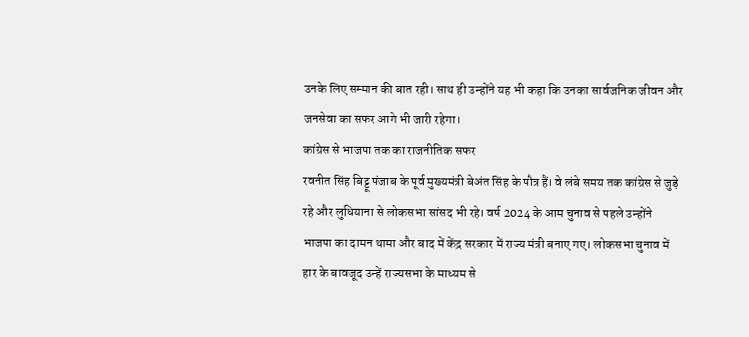उनके लिए सम्मान की बात रही। साथ ही उन्होंने यह भी कहा कि उनका सार्वजनिक जीवन और जनसेवा का सफर आगे भी जारी रहेगा।
कांग्रेस से भाजपा तक का राजनीतिक सफर
रवनीत सिंह बिट्टू पंजाब के पूर्व मुख्यमंत्री बेअंत सिंह के पौत्र हैं। वे लंबे समय तक कांग्रेस से जुड़े रहे और लुधियाना से लोकसभा सांसद भी रहे। वर्ष 2024 के आम चुनाव से पहले उन्होंने भाजपा का दामन थामा और बाद में केंद्र सरकार में राज्य मंत्री बनाए गए। लोकसभा चुनाव में हार के बावजूद उन्हें राज्यसभा के माध्यम से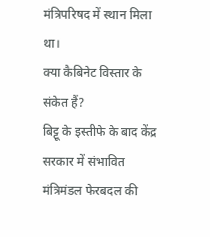मंत्रिपरिषद में स्थान मिला था।
क्या कैबिनेट विस्तार के संकेत हैं?
बिट्टू के इस्तीफे के बाद केंद्र सरकार में संभावित मंत्रिमंडल फेरबदल की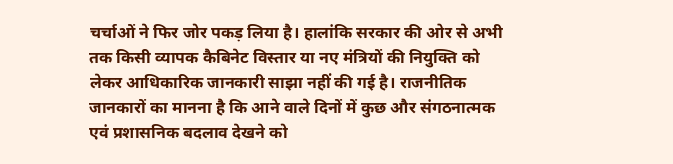चर्चाओं ने फिर जोर पकड़ लिया है। हालांकि सरकार की ओर से अभी तक किसी व्यापक कैबिनेट विस्तार या नए मंत्रियों की नियुक्ति को लेकर आधिकारिक जानकारी साझा नहीं की गई है। राजनीतिक जानकारों का मानना है कि आने वाले दिनों में कुछ और संगठनात्मक एवं प्रशासनिक बदलाव देखने को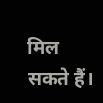मिल सकते हैं।